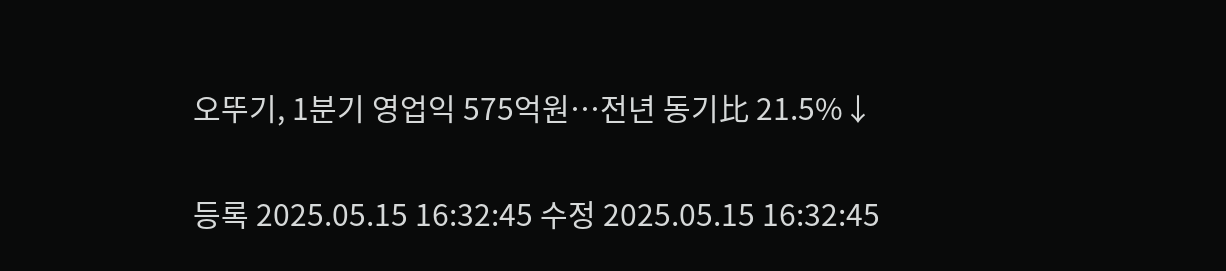오뚜기, 1분기 영업익 575억원…전년 동기比 21.5%↓

등록 2025.05.15 16:32:45 수정 2025.05.15 16:32:45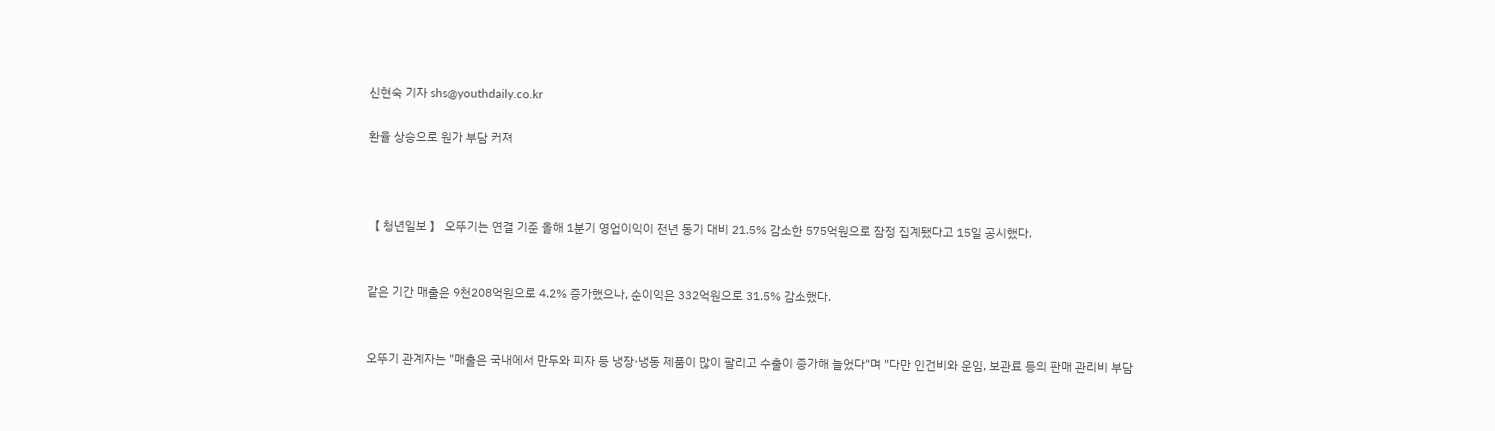신현숙 기자 shs@youthdaily.co.kr

환율 상승으로 원가 부담 커져



【 청년일보 】 오뚜기는 연결 기준 올해 1분기 영업이익이 전년 동기 대비 21.5% 감소한 575억원으로 잠정 집계됐다고 15일 공시했다.


같은 기간 매출은 9천208억원으로 4.2% 증가했으나, 순이익은 332억원으로 31.5% 감소했다.


오뚜기 관계자는 "매출은 국내에서 만두와 피자 등 냉장·냉동 제품이 많이 팔리고 수출이 증가해 늘었다"며 "다만 인건비와 운임, 보관료 등의 판매 관리비 부담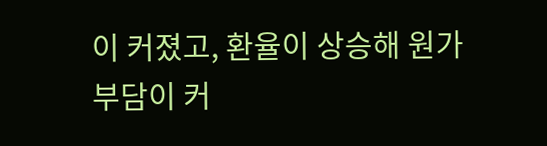이 커졌고, 환율이 상승해 원가 부담이 커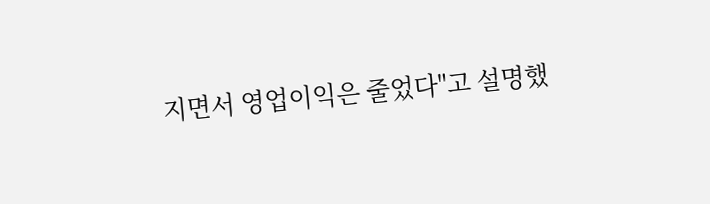지면서 영업이익은 줄었다"고 설명했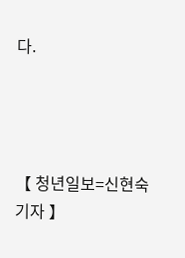다.




【 청년일보=신현숙 기자 】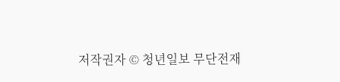저작권자 © 청년일보 무단전재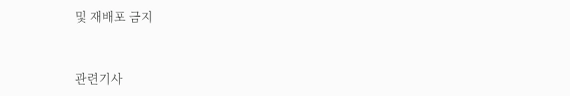및 재배포 금지


관련기사